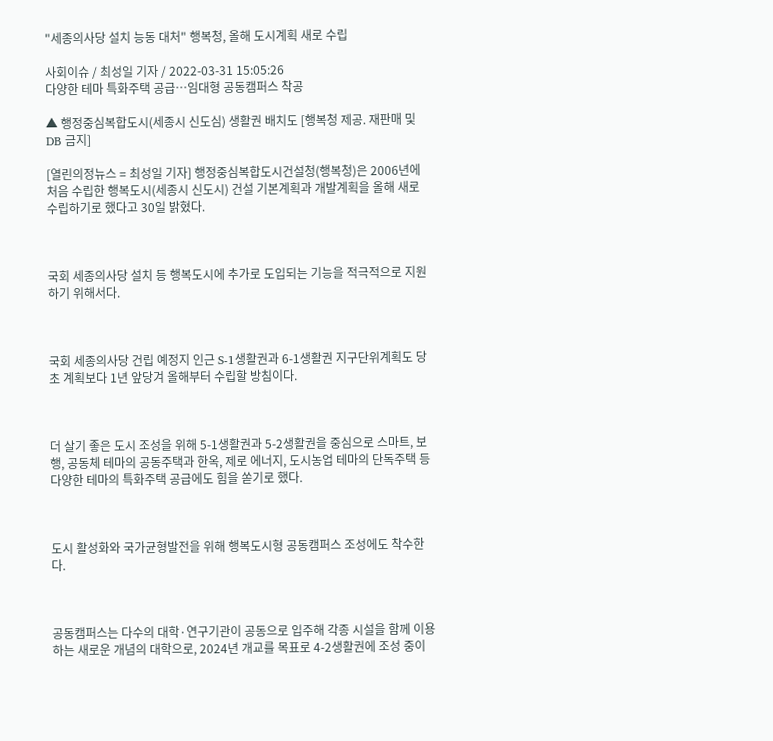"세종의사당 설치 능동 대처" 행복청, 올해 도시계획 새로 수립

사회이슈 / 최성일 기자 / 2022-03-31 15:05:26
다양한 테마 특화주택 공급…임대형 공동캠퍼스 착공

▲ 행정중심복합도시(세종시 신도심) 생활권 배치도 [행복청 제공. 재판매 및 DB 금지]

[열린의정뉴스 = 최성일 기자] 행정중심복합도시건설청(행복청)은 2006년에 처음 수립한 행복도시(세종시 신도시) 건설 기본계획과 개발계획을 올해 새로 수립하기로 했다고 30일 밝혔다.



국회 세종의사당 설치 등 행복도시에 추가로 도입되는 기능을 적극적으로 지원하기 위해서다.



국회 세종의사당 건립 예정지 인근 S-1생활권과 6-1생활권 지구단위계획도 당초 계획보다 1년 앞당겨 올해부터 수립할 방침이다.



더 살기 좋은 도시 조성을 위해 5-1생활권과 5-2생활권을 중심으로 스마트, 보행, 공동체 테마의 공동주택과 한옥, 제로 에너지, 도시농업 테마의 단독주택 등 다양한 테마의 특화주택 공급에도 힘을 쏟기로 했다.



도시 활성화와 국가균형발전을 위해 행복도시형 공동캠퍼스 조성에도 착수한다.



공동캠퍼스는 다수의 대학·연구기관이 공동으로 입주해 각종 시설을 함께 이용하는 새로운 개념의 대학으로, 2024년 개교를 목표로 4-2생활권에 조성 중이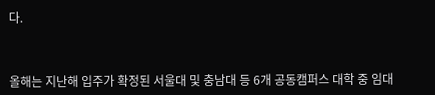다.



올해는 지난해 입주가 확정된 서울대 및 충남대 등 6개 공동캠퍼스 대학 중 임대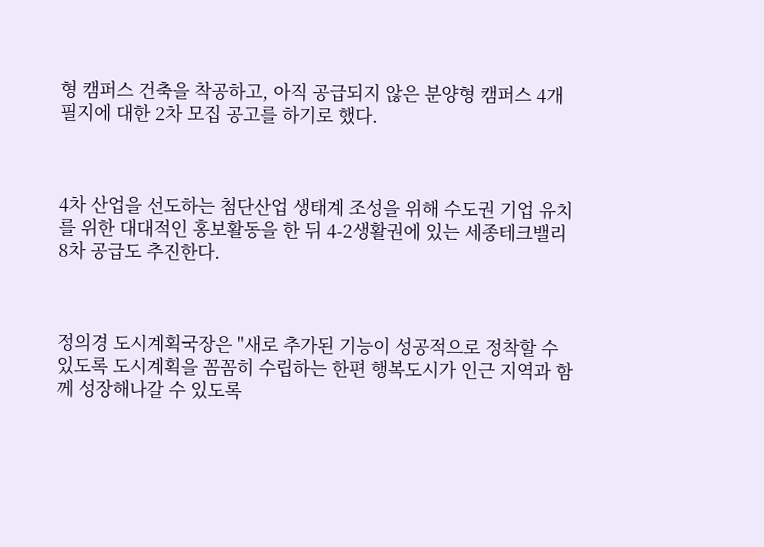형 캠퍼스 건축을 착공하고, 아직 공급되지 않은 분양형 캠퍼스 4개 필지에 대한 2차 모집 공고를 하기로 했다.



4차 산업을 선도하는 첨단산업 생태계 조성을 위해 수도권 기업 유치를 위한 대대적인 홍보활동을 한 뒤 4-2생활권에 있는 세종테크밸리 8차 공급도 추진한다.



정의경 도시계획국장은 "새로 추가된 기능이 성공적으로 정착할 수 있도록 도시계획을 꼼꼼히 수립하는 한편 행복도시가 인근 지역과 함께 성장해나갈 수 있도록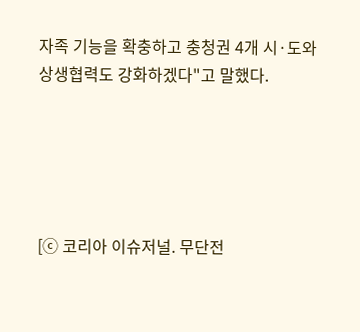자족 기능을 확충하고 충청권 4개 시·도와 상생협력도 강화하겠다"고 말했다.





[ⓒ 코리아 이슈저널. 무단전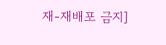재-재배포 금지]